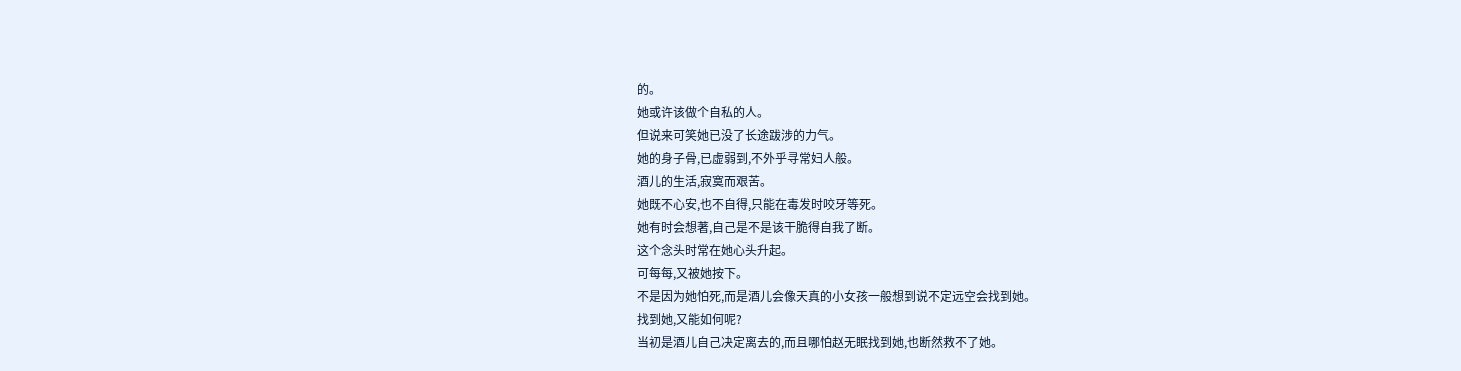的。
她或许该做个自私的人。
但说来可笑她已没了长途跋涉的力气。
她的身子骨,已虚弱到,不外乎寻常妇人般。
酒儿的生活,寂寞而艰苦。
她既不心安,也不自得,只能在毒发时咬牙等死。
她有时会想著,自己是不是该干脆得自我了断。
这个念头时常在她心头升起。
可每每,又被她按下。
不是因为她怕死,而是酒儿会像天真的小女孩一般想到说不定远空会找到她。
找到她,又能如何呢?
当初是酒儿自己决定离去的,而且哪怕赵无眠找到她,也断然救不了她。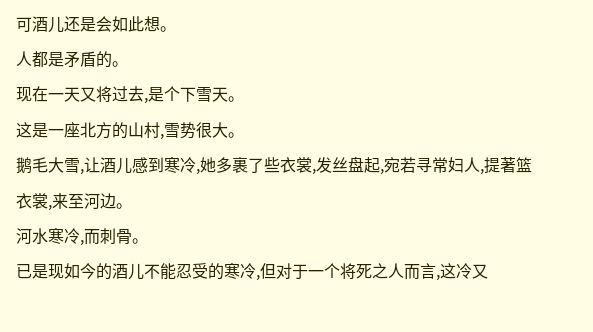可酒儿还是会如此想。
人都是矛盾的。
现在一天又将过去,是个下雪天。
这是一座北方的山村,雪势很大。
鹅毛大雪,让酒儿感到寒冷,她多裹了些衣裳,发丝盘起,宛若寻常妇人,提著篮衣裳,来至河边。
河水寒冷,而刺骨。
已是现如今的酒儿不能忍受的寒冷,但对于一个将死之人而言,这冷又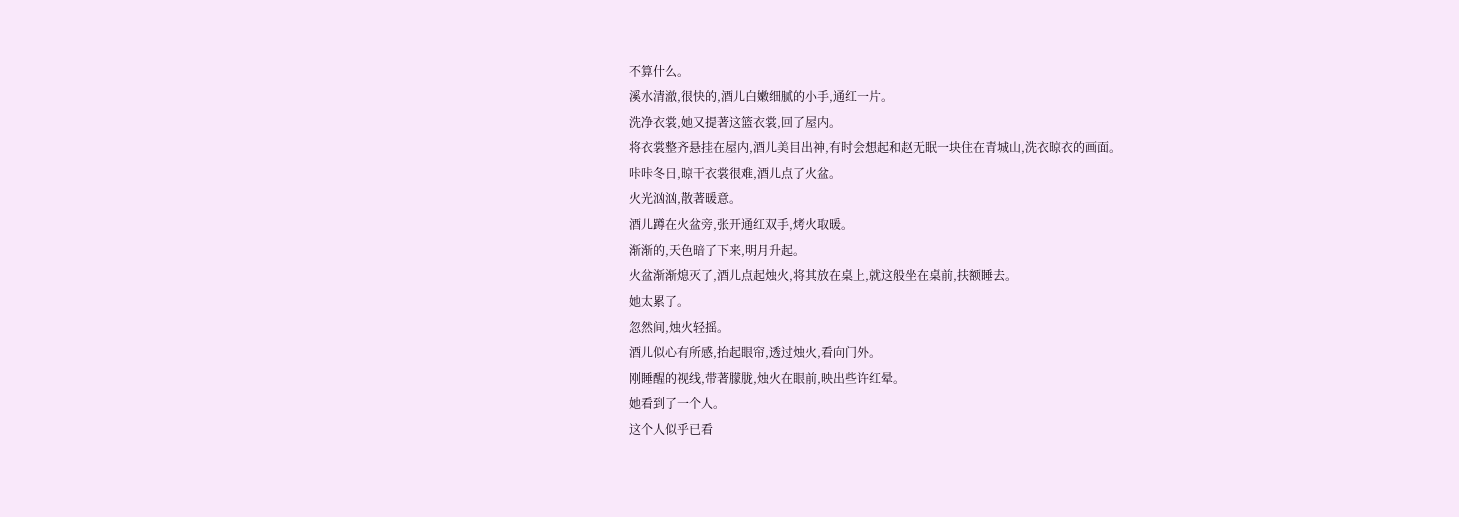不算什么。
溪水清澈,很快的,酒儿白嫩细腻的小手,通红一片。
洗净衣裳,她又提著这篮衣裳,回了屋内。
将衣裳整齐悬挂在屋内,酒儿美目出神,有时会想起和赵无眠一块住在青城山,洗衣晾衣的画面。
咔咔冬日,晾干衣裳很难,酒儿点了火盆。
火光汹汹,散著暖意。
酒儿蹲在火盆旁,张开通红双手,烤火取暖。
渐渐的,天色暗了下来,明月升起。
火盆渐渐熄灭了,酒儿点起烛火,将其放在桌上,就这般坐在桌前,扶额睡去。
她太累了。
忽然间,烛火轻摇。
酒儿似心有所感,抬起眼帘,透过烛火,看向门外。
刚睡醒的视线,带著朦胧,烛火在眼前,映出些许红晕。
她看到了一个人。
这个人似乎已看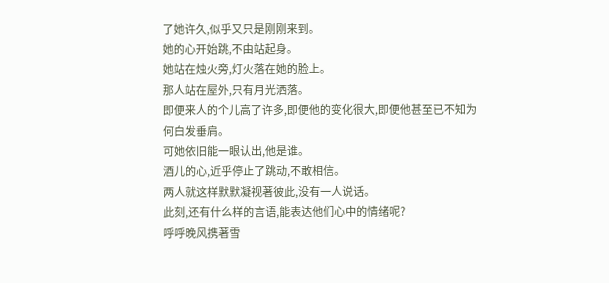了她许久,似乎又只是刚刚来到。
她的心开始跳,不由站起身。
她站在烛火旁,灯火落在她的脸上。
那人站在屋外,只有月光洒落。
即便来人的个儿高了许多,即便他的变化很大,即便他甚至已不知为何白发垂肩。
可她依旧能一眼认出,他是谁。
酒儿的心,近乎停止了跳动,不敢相信。
两人就这样默默凝视著彼此,没有一人说话。
此刻,还有什么样的言语,能表达他们心中的情绪呢?
呼呼晚风携著雪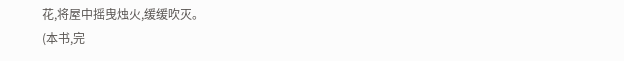花,将屋中摇曳烛火,缓缓吹灭。
(本书,完